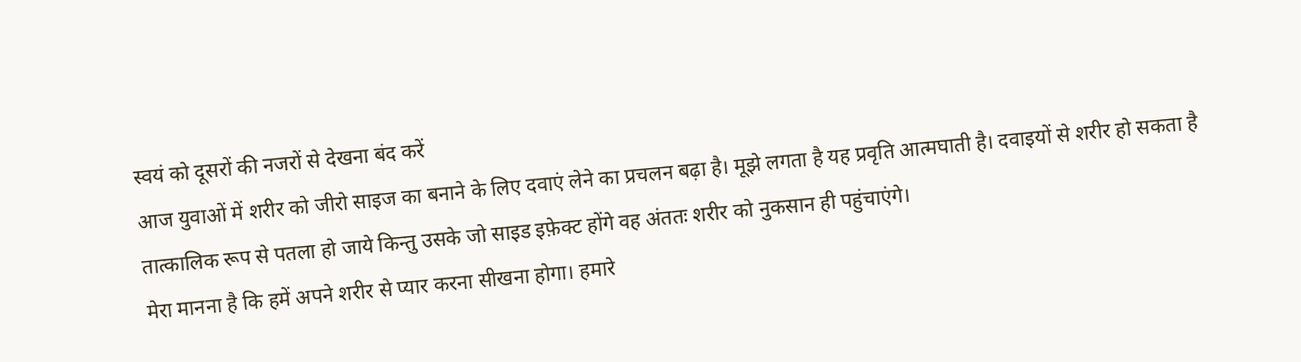स्वयं को दूसरों की नजरों से देखना बंद करें
आज युवाओं में शरीर को जीरो साइज का बनाने के लिए दवाएं लेने का प्रचलन बढ़ा है। मूझे लगता है यह प्रवृति आत्मघाती है। दवाइयों से शरीर हो सकता है तात्कालिक रूप से पतला हो जाये किन्तु उसके जो साइड इफ़ेक्ट होंगे वह अंततः शरीर को नुकसान ही पहुंचाएंगे।
मेरा मानना है कि हमें अपने शरीर से प्यार करना सीखना होगा। हमारे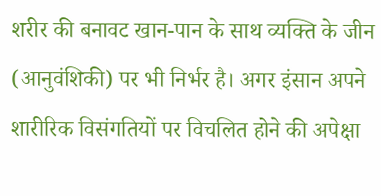शरीर की बनावट खान-पान के साथ व्यक्ति के जीन (आनुवंशिकी) पर भी निर्भर है। अगर इंसान अपने शारीरिक विसंगतियों पर विचलित होने की अपेक्षा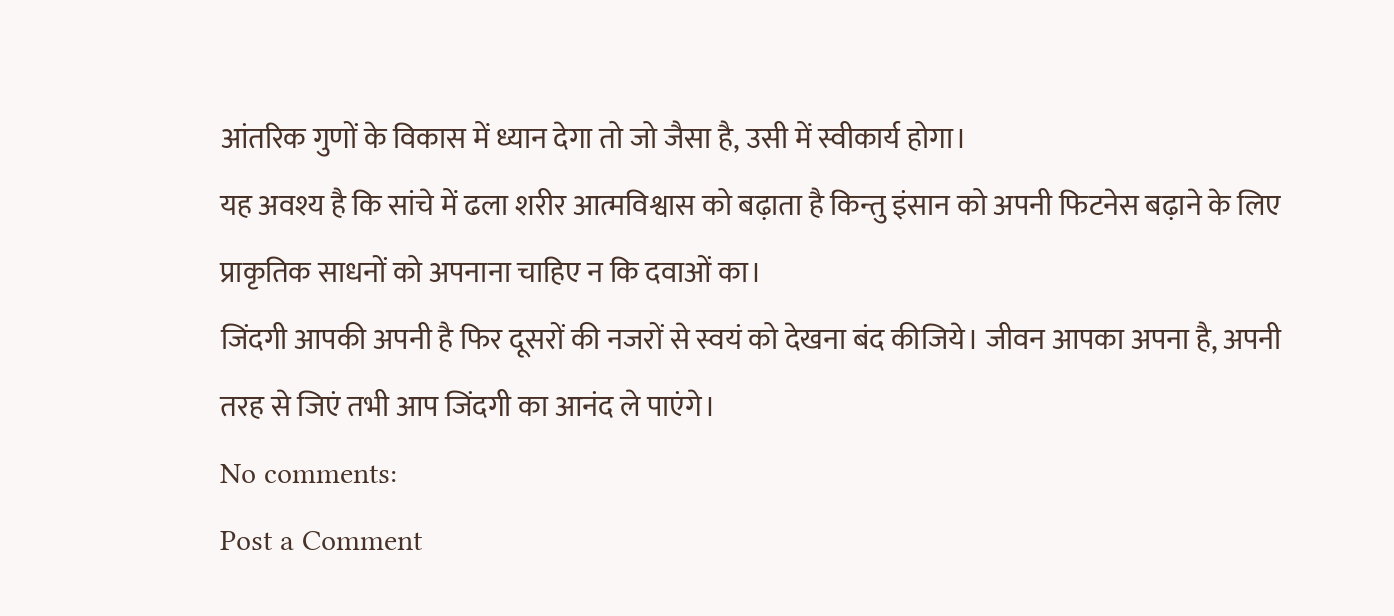आंतरिक गुणों के विकास में ध्यान देगा तो जो जैसा है, उसी में स्वीकार्य होगा।
यह अवश्य है कि सांचे में ढला शरीर आत्मविश्वास को बढ़ाता है किन्तु इंसान को अपनी फिटनेस बढ़ाने के लिए प्राकृतिक साधनों को अपनाना चाहिए न कि दवाओं का।
जिंदगी आपकी अपनी है फिर दूसरों की नजरों से स्वयं को देखना बंद कीजिये। जीवन आपका अपना है, अपनी तरह से जिएं तभी आप जिंदगी का आनंद ले पाएंगे।
No comments:
Post a Comment